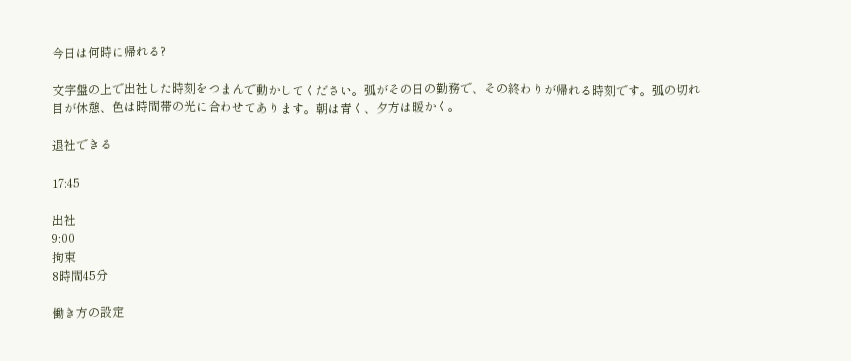今日は何時に帰れる?

文字盤の上で出社した時刻をつまんで動かしてください。弧がその日の勤務で、その終わりが帰れる時刻です。弧の切れ目が休憩、色は時間帯の光に合わせてあります。朝は青く、夕方は暖かく。

退社できる

17:45

出社
9:00
拘束
8時間45分

働き方の設定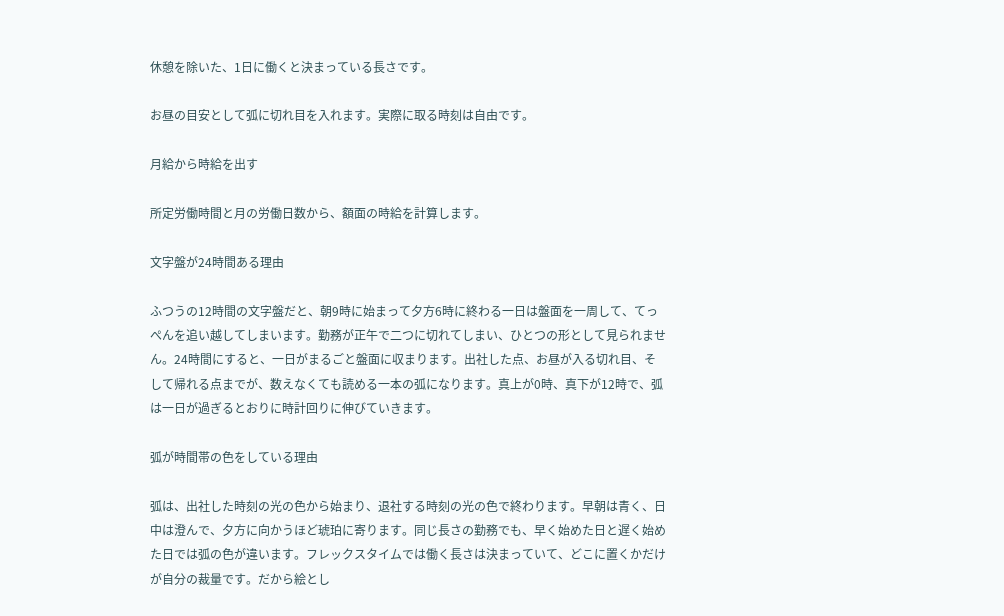休憩を除いた、1日に働くと決まっている長さです。

お昼の目安として弧に切れ目を入れます。実際に取る時刻は自由です。

月給から時給を出す

所定労働時間と月の労働日数から、額面の時給を計算します。

文字盤が24時間ある理由

ふつうの12時間の文字盤だと、朝9時に始まって夕方6時に終わる一日は盤面を一周して、てっぺんを追い越してしまいます。勤務が正午で二つに切れてしまい、ひとつの形として見られません。24時間にすると、一日がまるごと盤面に収まります。出社した点、お昼が入る切れ目、そして帰れる点までが、数えなくても読める一本の弧になります。真上が0時、真下が12時で、弧は一日が過ぎるとおりに時計回りに伸びていきます。

弧が時間帯の色をしている理由

弧は、出社した時刻の光の色から始まり、退社する時刻の光の色で終わります。早朝は青く、日中は澄んで、夕方に向かうほど琥珀に寄ります。同じ長さの勤務でも、早く始めた日と遅く始めた日では弧の色が違います。フレックスタイムでは働く長さは決まっていて、どこに置くかだけが自分の裁量です。だから絵とし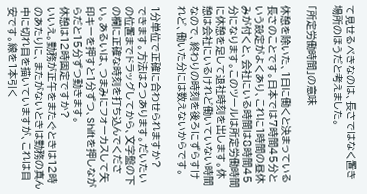て見せるべきなのは、長さではなく置き場所のほうだと考えました。

「所定労働時間」の意味

休憩を除いた、1日に働くと決まっている長さのことです。日本では7時間45分という設定がよくあり、これに1時間の昼休みが付くと、会社にいる時間は8時間45分になります。このツールは所定労働時間に休憩を足して退社時刻を出します。休憩は会社にいるけれど働いていない時間なので、終わりの時刻を後ろにずらすけれど、働いた分には数えないからです。

1分単位で正確に合わせられますか?
できます。方法は2つあります。だいたいの位置までドラッグしてから、文字盤の下の欄に正確な時刻を打ち込んでください。あるいは、つまみにフォーカスして矢印キーを押すと1分ずつ、Shiftを押しながらだと15分ずつ動きます。
休憩は12時固定ですか?
いいえ。勤務が正午をまたぐときは12時のあたりに、またがないときは勤務の真ん中に切れ目を描いていますが、これは目安です。線を1本引く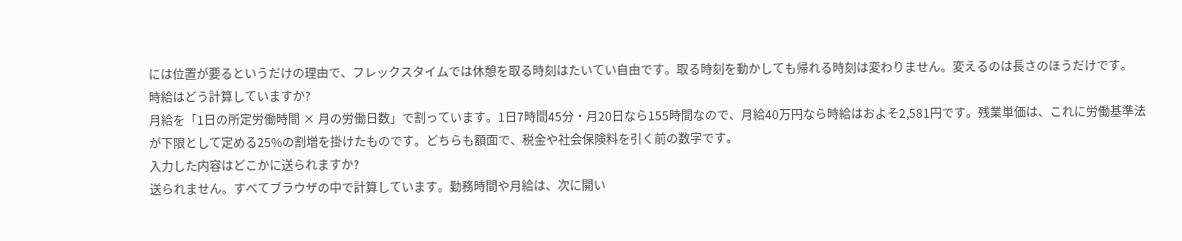には位置が要るというだけの理由で、フレックスタイムでは休憩を取る時刻はたいてい自由です。取る時刻を動かしても帰れる時刻は変わりません。変えるのは長さのほうだけです。
時給はどう計算していますか?
月給を「1日の所定労働時間 × 月の労働日数」で割っています。1日7時間45分・月20日なら155時間なので、月給40万円なら時給はおよそ2,581円です。残業単価は、これに労働基準法が下限として定める25%の割増を掛けたものです。どちらも額面で、税金や社会保険料を引く前の数字です。
入力した内容はどこかに送られますか?
送られません。すべてブラウザの中で計算しています。勤務時間や月給は、次に開い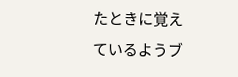たときに覚えているようブ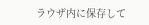ラウザ内に保存して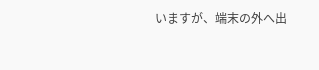いますが、端末の外へ出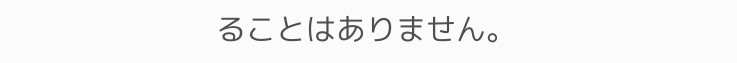ることはありません。